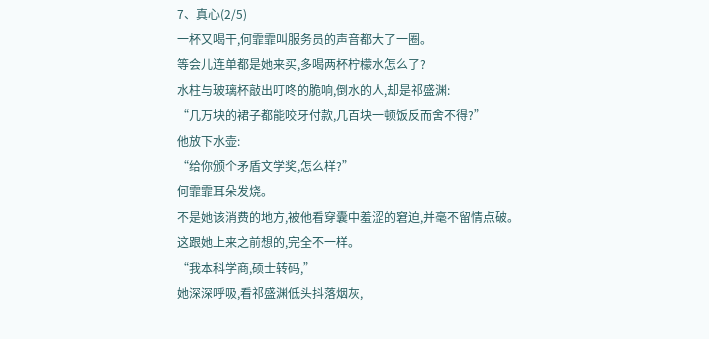7、真心(2/5)
一杯又喝干,何霏霏叫服务员的声音都大了一圈。
等会儿连单都是她来买,多喝两杯柠檬水怎么了?
水柱与玻璃杯敲出叮咚的脆响,倒水的人,却是祁盛渊:
“几万块的裙子都能咬牙付款,几百块一顿饭反而舍不得?”
他放下水壶:
“给你颁个矛盾文学奖,怎么样?”
何霏霏耳朵发烧。
不是她该消费的地方,被他看穿囊中羞涩的窘迫,并毫不留情点破。
这跟她上来之前想的,完全不一样。
“我本科学商,硕士转码,”
她深深呼吸,看祁盛渊低头抖落烟灰,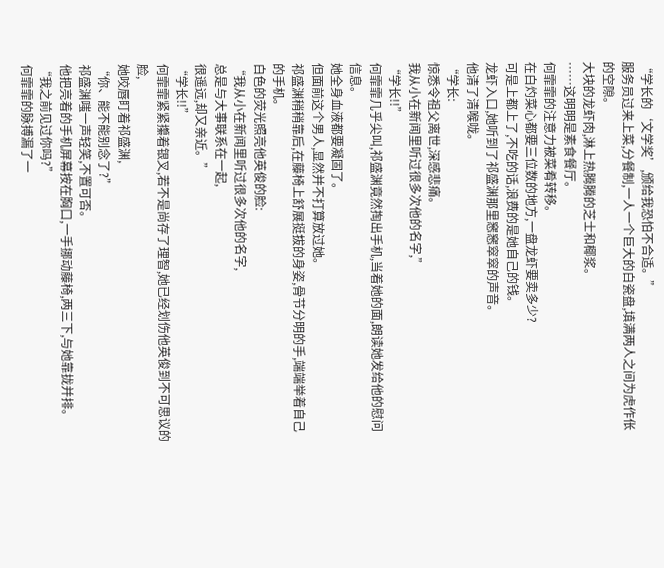“学长的‘文学奖’,颁给我恐怕不合适。”
服务员过来上菜,分餐制,一人一个巨大的白瓷盘,填满两人之间为虎作伥的空隙。
大块的龙虾肉,淋上热腾腾的芝士和椰浆。
……这明明是素食餐厅。
何霏霏的注意力被菜肴转移。
在白灼菜心都要三位数的地方,一盘龙虾要卖多少?
可是上都上了,不吃的话,浪费的是她自己的钱。
龙虾入口,她听到了祁盛渊那里窸窸窣窣的声音。
他清了清喉咙。
“学长:
惊悉令祖父离世,深感悲痛。
我从小在新闻里听过很多次他的名字,”
“学长!!”
何霏霏几乎尖叫,祁盛渊竟然掏出手机,当着她的面,朗读她发给他的慰问信息。
她全身血液都要凝固了。
但面前这个男人,显然并不打算放过她。
祁盛渊稍稍靠后,在藤椅上舒展挺拔的身姿,骨节分明的手,端端举着自己的手机。
白色的荧光照亮他英俊的脸:
“我从小在新闻里听过很多次他的名字,
总是与大事联系在一起,
很遥远,却又亲近。”
“学长!!”
何霏霏紧紧攥着银叉,若不是尚存了理智,她已经划伤他英俊到不可思议的脸,
她咬唇盯着祁盛渊,
“你、能不能别念了?”
祁盛渊嗤一声轻笑,不置可否。
他把亮着的手机屏幕按在胸口,一手挪动藤椅,两三下,与她靠拢并排。
“我之前见过你吗?”
何霏霏的脉搏漏了一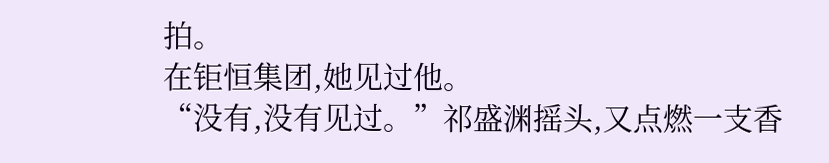拍。
在钜恒集团,她见过他。
“没有,没有见过。”祁盛渊摇头,又点燃一支香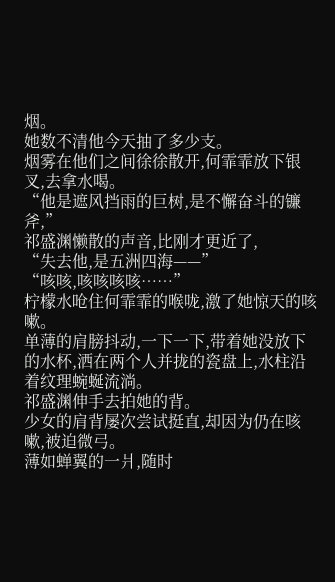烟。
她数不清他今天抽了多少支。
烟雾在他们之间徐徐散开,何霏霏放下银叉,去拿水喝。
“他是遮风挡雨的巨树,是不懈奋斗的镰斧,”
祁盛渊懒散的声音,比刚才更近了,
“失去他,是五洲四海——”
“咳咳,咳咳咳咳……”
柠檬水呛住何霏霏的喉咙,激了她惊天的咳嗽。
单薄的肩膀抖动,一下一下,带着她没放下的水杯,洒在两个人并拢的瓷盘上,水柱沿着纹理蜿蜒流淌。
祁盛渊伸手去拍她的背。
少女的肩背屡次尝试挺直,却因为仍在咳嗽,被迫微弓。
薄如蝉翼的一爿,随时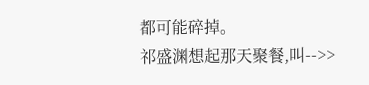都可能碎掉。
祁盛渊想起那天聚餐,叫-->>